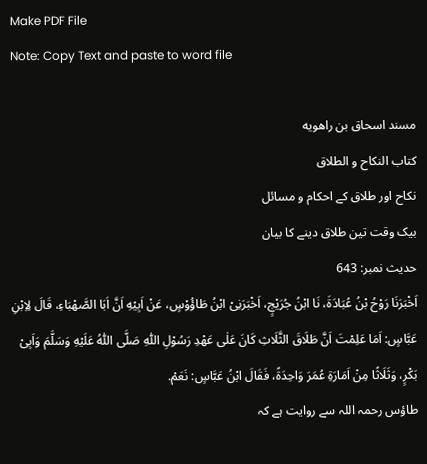Make PDF File
Note: Copy Text and paste to word file

مسند اسحاق بن راهويه
كتاب النكاح و الطلاق
نکاح اور طلاق کے احکام و مسائل
بیک وقت تین طلاق دینے کا بیان
حدیث نمبر: 643
اَخْبَرَنَا رَوْحُ بْنُ عُبَادَةَ، نَا ابْنُ جُرَیْجٍ، اَخْبَرَنِیْ ابْنُ طَاؤُوْسٍ، عَنْ اَبِیْهِ اَنَّ اَبَا الصَّهْبَاءِ، قَالَ لِاِبْنِ عَبَّاسٍ: اَمَا عَلِمْتَ اَنَّ طَلَاقَ الثَّلَاثِ کَانَ عَلٰی عَهْدِ رَسُوْلِ اللّٰهِ صَلَّی اللّٰهُ عَلَیْهِ وَسَلَّمَ وَاَبِیْ بَکْرٍ، وَثَلَاثًا مِنْ اَمَارَةِ عُمَرَ وَاحِدَةً، فَقَالَ ابْنُ عَبَّاسٍ: نَعَمْ.
طاؤس رحمہ اللہ سے روایت ہے کہ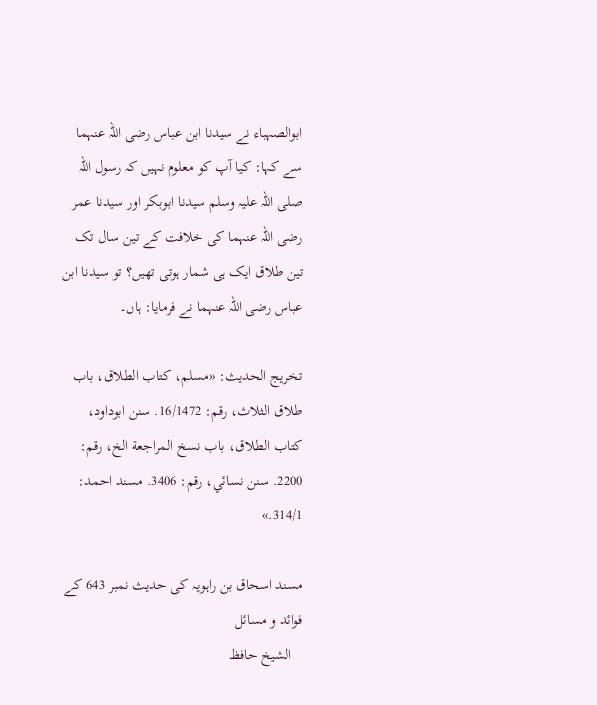ابوالصہباء نے سیدنا ابن عباس رضی اللہ عنہما سے کہا: کیا آپ کو معلوم نہیں کہ رسول اللہ صلی اللہ علیہ وسلم سیدنا ابوبکر اور سیدنا عمر رضی اللہ عنہما کی خلافت کے تین سال تک تین طلاق ایک ہی شمار ہوتی تھیں؟ تو سیدنا ابن عباس رضی اللہ عنہما نے فرمایا: ہاں۔

تخریج الحدیث: «مسلم، كتاب الطلاق، باب طلاق الثلاث، رقم: 16/1472. سنن ابوداود، كتاب الطلاق، باب نسخ المراجعة الخ، رقم: 2200. سنن نسائي، رقم: 3406. مسند احمد: 314/1.»

مسند اسحاق بن راہویہ کی حدیث نمبر 643 کے فوائد و مسائل
   الشيخ حافظ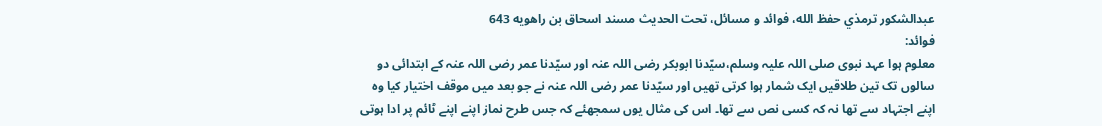عبدالشكور ترمذي حفظ الله، فوائد و مسائل، تحت الحديث مسند اسحاق بن راهويه 643
فوائد:
معلوم ہوا عہد نبوی صلی اللہ علیہ وسلم،سیّدنا ابوبکر رضی اللہ عنہ اور سیّدنا عمر رضی اللہ عنہ کے ابتدائی دو سالوں تک تین طلاقیں ایک شمار ہوا کرتی تھیں اور سیّدنا عمر رضی اللہ عنہ نے جو بعد میں موقف اختیار کیا وہ اپنے اجتہاد سے تھا نہ کہ کسی نص سے تھا۔ اس کی مثال یوں سمجھئے کہ جس طرح نماز اپنے اپنے ٹائم پر ادا ہوتی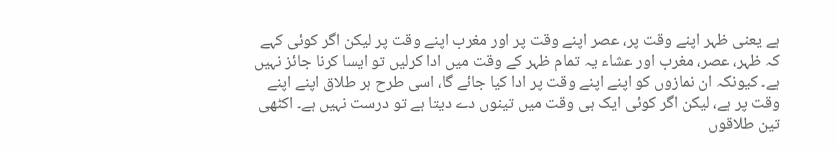ہے یعنی ظہر اپنے وقت پر، عصر اپنے وقت پر اور مغرب اپنے وقت پر لیکن اگر کوئی کہے کہ ظہر، عصر، مغرب اور عشاء یہ تمام ظہر کے وقت میں ادا کرلیں تو ایسا کرنا جائز نہیں ہے۔ کیونکہ ان نمازوں کو اپنے اپنے وقت پر ادا کیا جائے گا، اسی طرح ہر طلاق اپنے اپنے وقت پر ہے، لیکن اگر کوئی ایک ہی وقت میں تینوں دے دیتا ہے تو درست نہیں ہے۔ اکٹھی تین طلاقوں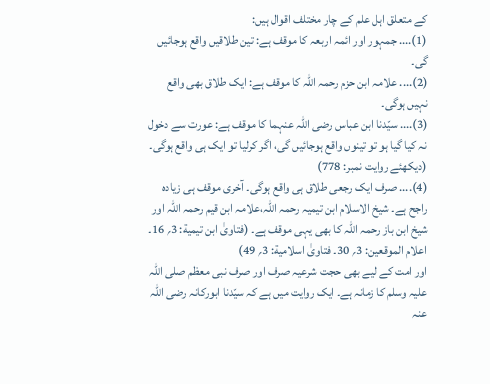کے متعلق اہل علم کے چار مختلف اقوال ہیں:
(1).... جمہور اور ائمہ اربعہ کا موقف ہے: تین طلاقیں واقع ہوجائیں گی۔
(2).... علامہ ابن حزم رحمہ اللہ کا موقف ہے: ایک طلاق بھی واقع نہیں ہوگی۔
(3).... سیّدنا ابن عباس رضی اللہ عنہما کا موقف ہے: عورت سے دخول نہ کیا گیا ہو تو تینوں واقع ہوجائیں گی، اگر کرلیا تو ایک ہی واقع ہوگی۔ (دیکھئے روایت نمبر: 778)
(4).... صرف ایک رجعی طلاق ہی واقع ہوگی۔ آخری موقف ہی زیادہ راجح ہے۔ شیخ الاسلام ابن تیمیہ رحمہ اللہ،علامہ ابن قیم رحمہ اللہ اور شیخ ابن باز رحمہ اللہ کا بھی یہی موقف ہے۔ (فتاویٰ ابن تیمیة: 3؍ 16۔ اعلام الموقعین: 3؍ 30۔ فتاویٰ اسلامیة: 3؍ 49)
اور امت کے لیے بھی حجت شرعیہ صرف اور صرف نبی معظم صلی اللہ علیہ وسلم کا زمانہ ہے۔ ایک روایت میں ہے کہ سیّدنا ابورکانہ رضی اللہ عنہ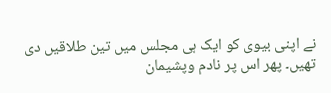نے اپنی بیوی کو ایک ہی مجلس میں تین طلاقیں دی تھیں۔ پھر اس پر نادم وپشیمان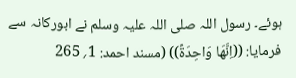ہوئے۔ رسول اللہ صلی اللہ علیہ وسلم نے ابورکانہ سے فرمایا: ((اِنَّهَا وَاحِدَةً)) (مسند احمد: 1؍ 265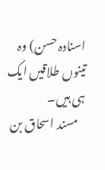اسنادہ حسن) وہ تینوں طلاقیں ایک ہی ہیں۔
   مسند اسحاق بن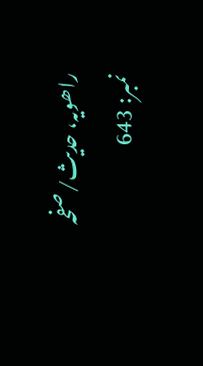راھویہ، حدیث/صفحہ نمبر: 643